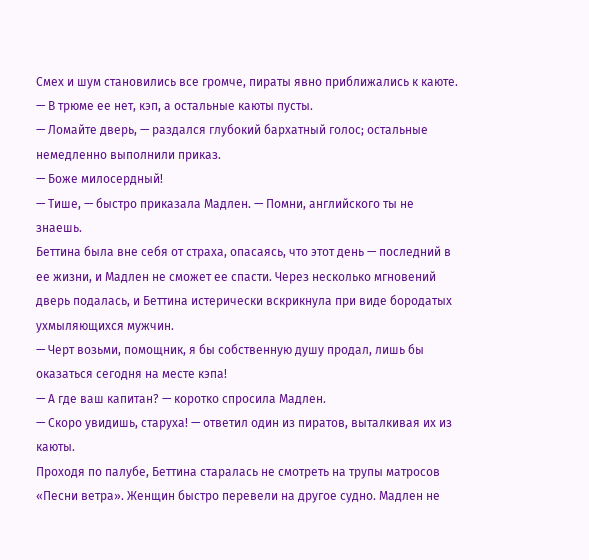Смех и шум становились все громче, пираты явно приближались к каюте.
— В трюме ее нет, кэп, а остальные каюты пусты.
— Ломайте дверь, — раздался глубокий бархатный голос; остальные немедленно выполнили приказ.
— Боже милосердный!
— Тише, — быстро приказала Мадлен. — Помни, английского ты не знаешь.
Беттина была вне себя от страха, опасаясь, что этот день — последний в ее жизни, и Мадлен не сможет ее спасти. Через несколько мгновений дверь подалась, и Беттина истерически вскрикнула при виде бородатых ухмыляющихся мужчин.
— Черт возьми, помощник, я бы собственную душу продал, лишь бы оказаться сегодня на месте кэпа!
— А где ваш капитан? — коротко спросила Мадлен.
— Скоро увидишь, старуха! — ответил один из пиратов, выталкивая их из каюты.
Проходя по палубе, Беттина старалась не смотреть на трупы матросов «Песни ветра». Женщин быстро перевели на другое судно. Мадлен не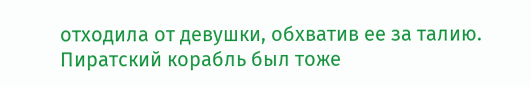отходила от девушки, обхватив ее за талию.
Пиратский корабль был тоже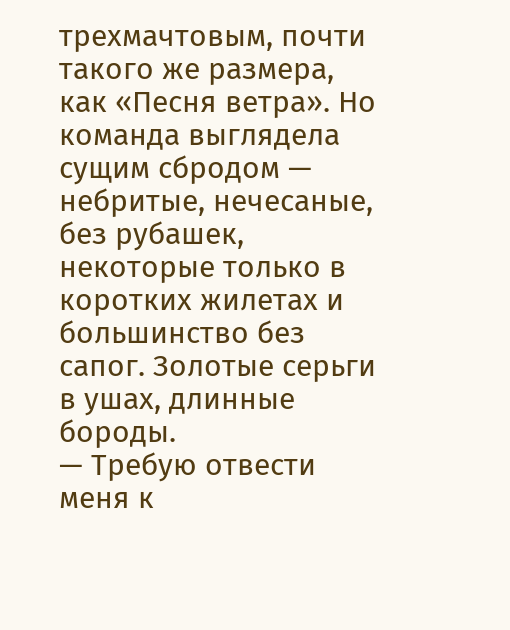трехмачтовым, почти такого же размера, как «Песня ветра». Но команда выглядела сущим сбродом — небритые, нечесаные, без рубашек, некоторые только в коротких жилетах и большинство без сапог. Золотые серьги в ушах, длинные бороды.
— Требую отвести меня к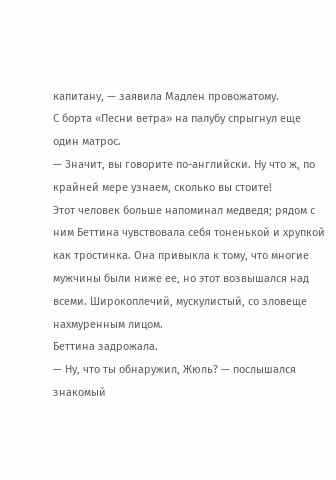капитану, — заявила Мадлен провожатому.
С борта «Песни ветра» на палубу спрыгнул еще один матрос.
— Значит, вы говорите по-английски. Ну что ж, по крайней мере узнаем, сколько вы стоите!
Этот человек больше напоминал медведя; рядом с ним Беттина чувствовала себя тоненькой и хрупкой как тростинка. Она привыкла к тому, что многие мужчины были ниже ее, но этот возвышался над всеми. Широкоплечий, мускулистый, со зловеще нахмуренным лицом.
Беттина задрожала.
— Ну, что ты обнаружил, Жюль? — послышался знакомый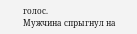голос.
Мужчина спрыгнул на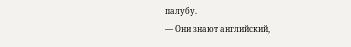палубу.
— Они знают английский,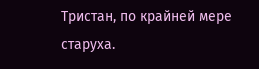Тристан, по крайней мере старуха.